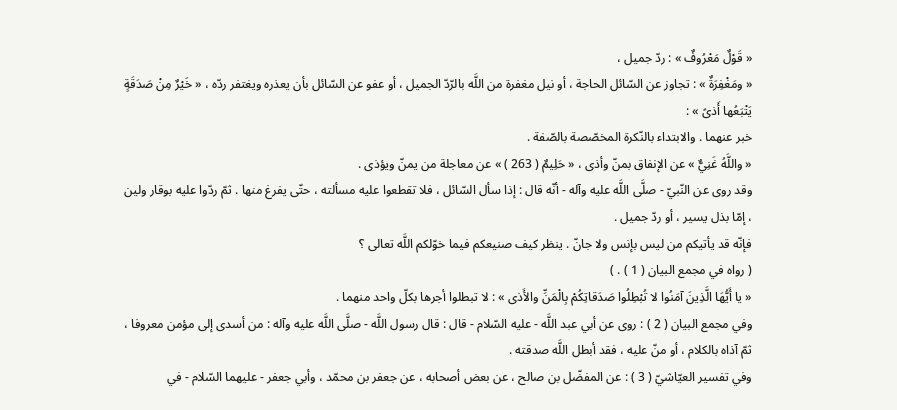« قَوْلٌ مَعْرُوفٌ » : ردّ جميل ،
« ومَغْفِرَةٌ » : تجاوز عن السّائل الحاجة ، أو نيل مغفرة من اللَّه بالرّدّ الجميل ، أو عفو عن السّائل بأن يعذره ويغتفر ردّه ، « خَيْرٌ مِنْ صَدَقَةٍ يَتْبَعُها أَذىً » :
خبر عنهما . والابتداء بالنّكرة المخصّصة بالصّفة .
« واللَّهُ غَنِيٌّ » عن الإنفاق بمنّ وأذى ، « حَلِيمٌ ( 263 ) » عن معاجلة من يمنّ ويؤذى .
وقد روى عن النّبيّ - صلَّى اللَّه عليه وآله - أنّه قال : إذا سأل السّائل ، فلا تقطعوا عليه مسألته ، حتّى يفرغ منها . ثمّ ردّوا عليه بوقار ولين ، إمّا بذل يسير ، أو ردّ جميل .
فإنّه قد يأتيكم من ليس بإنس ولا جانّ . ينظر كيف صنيعكم فيما خوّلكم اللَّه تعالى ؟
( رواه في مجمع البيان ( 1 ) . )
« يا أَيُّهَا الَّذِينَ آمَنُوا لا تُبْطِلُوا صَدَقاتِكُمْ بِالْمَنِّ والأَذى » : لا تبطلوا أجرها بكلّ واحد منهما .
وفي مجمع البيان ( 2 ) : روى عن أبي عبد اللَّه - عليه السّلام - قال : قال رسول اللَّه - صلَّى اللَّه عليه وآله : من أسدى إلى مؤمن معروفا ، ثمّ آذاه بالكلام ، أو منّ عليه ، فقد أبطل اللَّه صدقته .
وفي تفسير العيّاشيّ ( 3 ) : عن المفضّل بن صالح ، عن بعض أصحابه ، عن جعفر بن محمّد ، وأبي جعفر - عليهما السّلام - في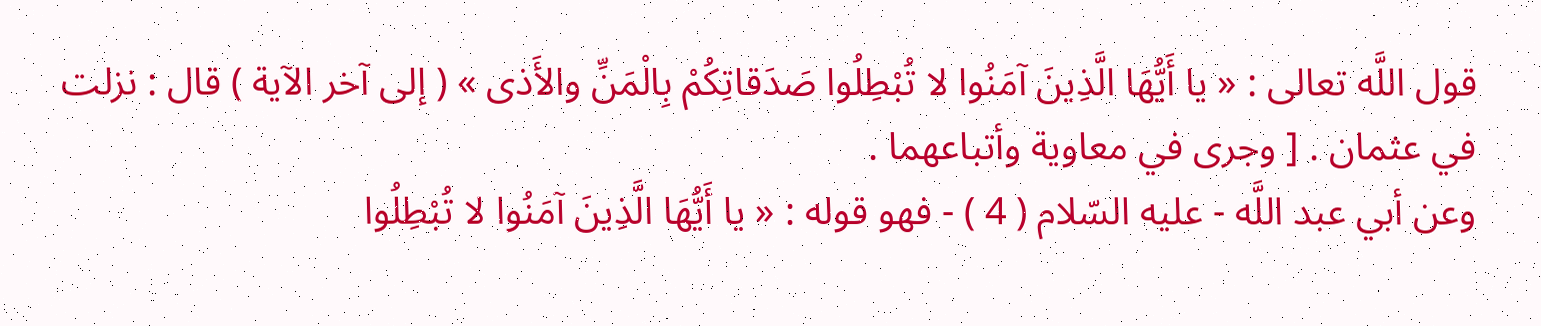قول اللَّه تعالى : « يا أَيُّهَا الَّذِينَ آمَنُوا لا تُبْطِلُوا صَدَقاتِكُمْ بِالْمَنِّ والأَذى » ( إلى آخر الآية ) قال : نزلت في عثمان . [ وجرى في معاوية وأتباعهما .
وعن أبي عبد اللَّه - عليه السّلام ( 4 ) - فهو قوله : « يا أَيُّهَا الَّذِينَ آمَنُوا لا تُبْطِلُوا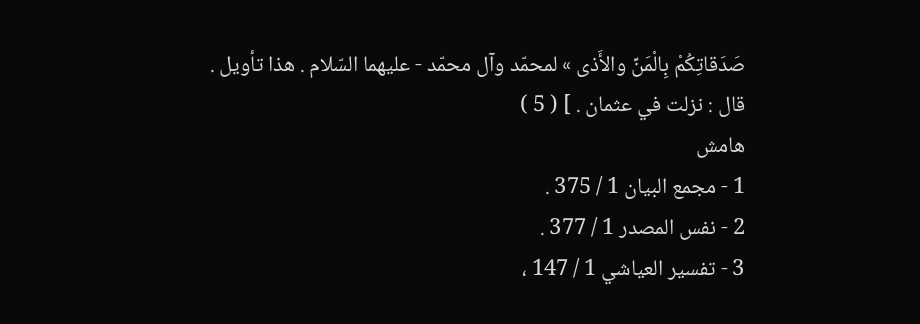صَدَقاتِكُمْ بِالْمَنِّ والأَذى » لمحمّد وآل محمّد - عليهما السّلام . هذا تأويل .
قال : نزلت في عثمان . ] ( 5 )
هامش
1 - مجمع البيان 1 / 375 .
2 - نفس المصدر 1 / 377 .
3 - تفسير العياشي 1 / 147 ،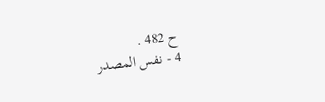ح 482 .
4 - نفس المصدر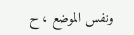ونفس الموضع ، ح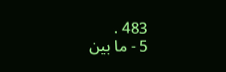483 .
5 - ما بين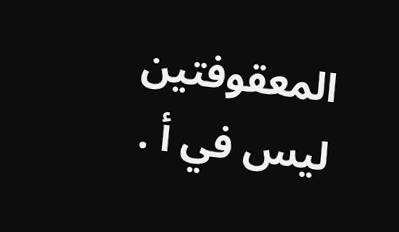المعقوفتين ليس في أ .